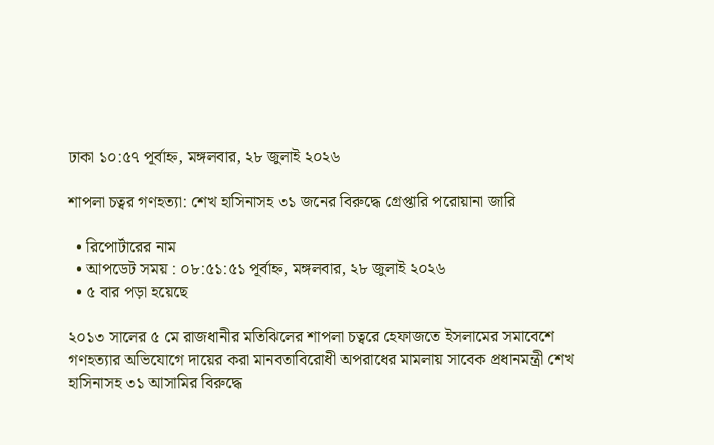ঢাকা ১০:৫৭ পূর্বাহ্ন, মঙ্গলবার, ২৮ জুলাই ২০২৬

শাপলা চত্বর গণহত্যা: শেখ হাসিনাসহ ৩১ জনের বিরুদ্ধে গ্রেপ্তারি পরোয়ানা জারি

  • রিপোর্টারের নাম
  • আপডেট সময় : ০৮:৫১:৫১ পূর্বাহ্ন, মঙ্গলবার, ২৮ জুলাই ২০২৬
  • ৫ বার পড়া হয়েছে

২০১৩ সালের ৫ মে রাজধানীর মতিঝিলের শাপলা চত্বরে হেফাজতে ইসলামের সমাবেশে গণহত্যার অভিযোগে দায়ের করা মানবতাবিরোধী অপরাধের মামলায় সাবেক প্রধানমন্ত্রী শেখ হাসিনাসহ ৩১ আসামির বিরুদ্ধে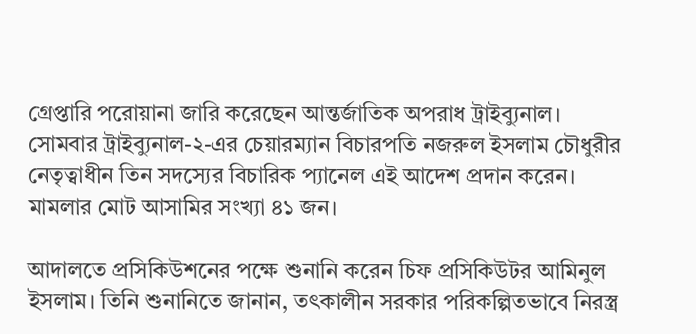গ্রেপ্তারি পরোয়ানা জারি করেছেন আন্তর্জাতিক অপরাধ ট্রাইব্যুনাল। সোমবার ট্রাইব্যুনাল-২-এর চেয়ারম্যান বিচারপতি নজরুল ইসলাম চৌধুরীর নেতৃত্বাধীন তিন সদস্যের বিচারিক প্যানেল এই আদেশ প্রদান করেন। মামলার মোট আসামির সংখ্যা ৪১ জন।

আদালতে প্রসিকিউশনের পক্ষে শুনানি করেন চিফ প্রসিকিউটর আমিনুল ইসলাম। তিনি শুনানিতে জানান, তৎকালীন সরকার পরিকল্পিতভাবে নিরস্ত্র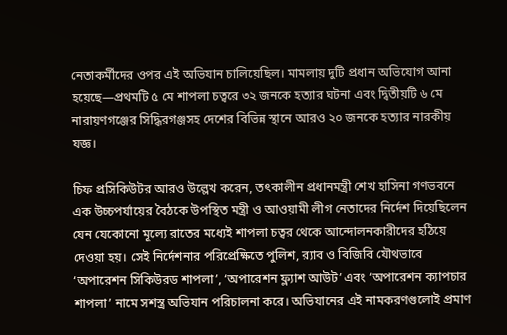নেতাকর্মীদের ওপর এই অভিযান চালিয়েছিল। মামলায় দুটি প্রধান অভিযোগ আনা হয়েছে—প্রথমটি ৫ মে শাপলা চত্বরে ৩২ জনকে হত্যার ঘটনা এবং দ্বিতীয়টি ৬ মে নারায়ণগঞ্জের সিদ্ধিরগঞ্জসহ দেশের বিভিন্ন স্থানে আরও ২০ জনকে হত্যার নারকীয় যজ্ঞ।

চিফ প্রসিকিউটর আরও উল্লেখ করেন, তৎকালীন প্রধানমন্ত্রী শেখ হাসিনা গণভবনে এক উচ্চপর্যায়ের বৈঠকে উপস্থিত মন্ত্রী ও আওয়ামী লীগ নেতাদের নির্দেশ দিয়েছিলেন যেন যেকোনো মূল্যে রাতের মধ্যেই শাপলা চত্বর থেকে আন্দোলনকারীদের হঠিয়ে দেওয়া হয়। সেই নির্দেশনার পরিপ্রেক্ষিতে পুলিশ, র‍্যাব ও বিজিবি যৌথভাবে ‘অপারেশন সিকিউরড শাপলা’, ‘অপারেশন ফ্ল্যাশ আউট’ এবং ‘অপারেশন ক্যাপচার শাপলা’ নামে সশস্ত্র অভিযান পরিচালনা করে। অভিযানের এই নামকরণগুলোই প্রমাণ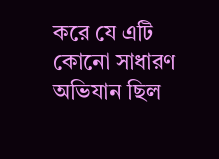করে যে এটি কোনো সাধারণ অভিযান ছিল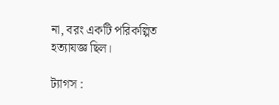না, বরং একটি পরিকল্পিত হত্যাযজ্ঞ ছিল।

ট্যাগস :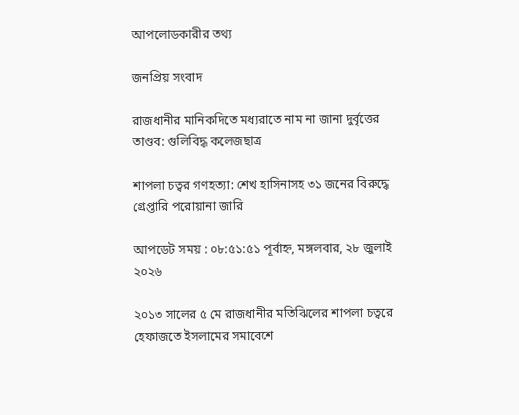আপলোডকারীর তথ্য

জনপ্রিয় সংবাদ

রাজধানীর মানিকদিতে মধ্যরাতে নাম না জানা দুর্বৃত্তের তাণ্ডব: গুলিবিদ্ধ কলেজছাত্র

শাপলা চত্বর গণহত্যা: শেখ হাসিনাসহ ৩১ জনের বিরুদ্ধে গ্রেপ্তারি পরোয়ানা জারি

আপডেট সময় : ০৮:৫১:৫১ পূর্বাহ্ন, মঙ্গলবার, ২৮ জুলাই ২০২৬

২০১৩ সালের ৫ মে রাজধানীর মতিঝিলের শাপলা চত্বরে হেফাজতে ইসলামের সমাবেশে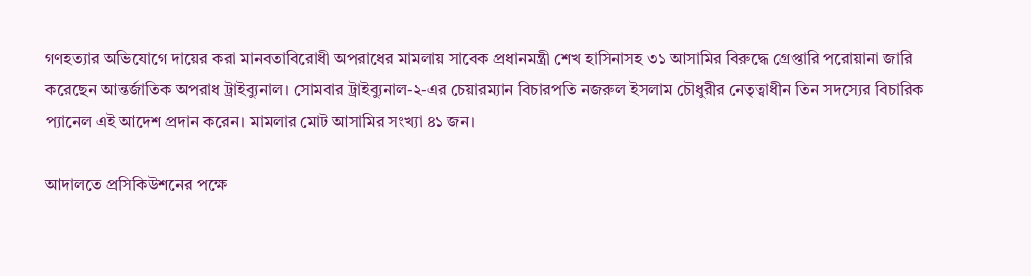গণহত্যার অভিযোগে দায়ের করা মানবতাবিরোধী অপরাধের মামলায় সাবেক প্রধানমন্ত্রী শেখ হাসিনাসহ ৩১ আসামির বিরুদ্ধে গ্রেপ্তারি পরোয়ানা জারি করেছেন আন্তর্জাতিক অপরাধ ট্রাইব্যুনাল। সোমবার ট্রাইব্যুনাল-২-এর চেয়ারম্যান বিচারপতি নজরুল ইসলাম চৌধুরীর নেতৃত্বাধীন তিন সদস্যের বিচারিক প্যানেল এই আদেশ প্রদান করেন। মামলার মোট আসামির সংখ্যা ৪১ জন।

আদালতে প্রসিকিউশনের পক্ষে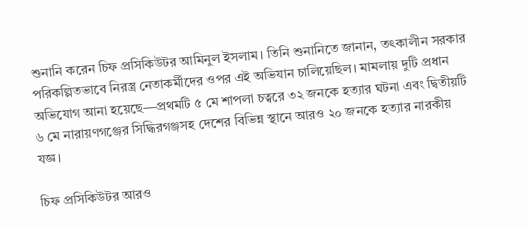শুনানি করেন চিফ প্রসিকিউটর আমিনুল ইসলাম। তিনি শুনানিতে জানান, তৎকালীন সরকার পরিকল্পিতভাবে নিরস্ত্র নেতাকর্মীদের ওপর এই অভিযান চালিয়েছিল। মামলায় দুটি প্রধান অভিযোগ আনা হয়েছে—প্রথমটি ৫ মে শাপলা চত্বরে ৩২ জনকে হত্যার ঘটনা এবং দ্বিতীয়টি ৬ মে নারায়ণগঞ্জের সিদ্ধিরগঞ্জসহ দেশের বিভিন্ন স্থানে আরও ২০ জনকে হত্যার নারকীয় যজ্ঞ।

চিফ প্রসিকিউটর আরও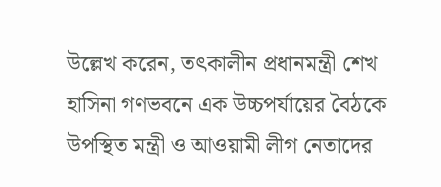উল্লেখ করেন, তৎকালীন প্রধানমন্ত্রী শেখ হাসিনা গণভবনে এক উচ্চপর্যায়ের বৈঠকে উপস্থিত মন্ত্রী ও আওয়ামী লীগ নেতাদের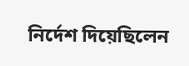নির্দেশ দিয়েছিলেন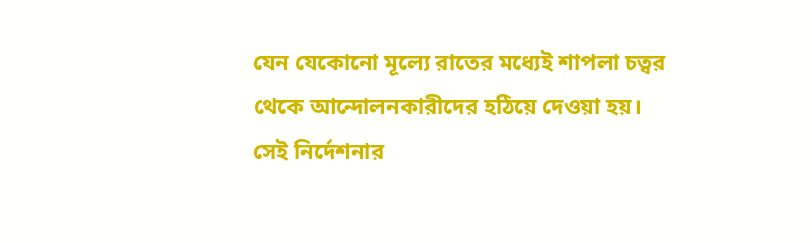যেন যেকোনো মূল্যে রাতের মধ্যেই শাপলা চত্বর থেকে আন্দোলনকারীদের হঠিয়ে দেওয়া হয়। সেই নির্দেশনার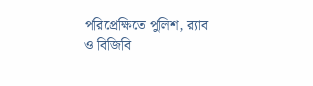পরিপ্রেক্ষিতে পুলিশ, র‍্যাব ও বিজিবি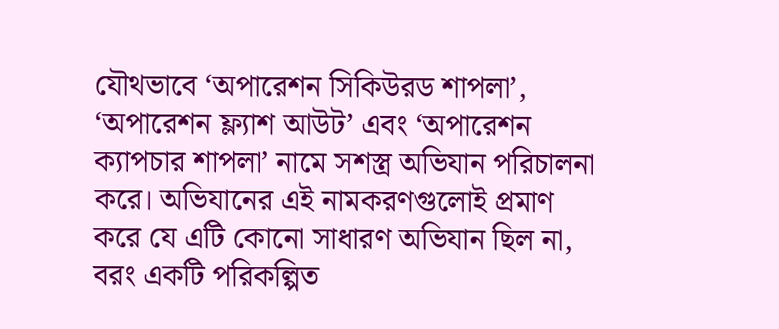যৌথভাবে ‘অপারেশন সিকিউরড শাপলা’, ‘অপারেশন ফ্ল্যাশ আউট’ এবং ‘অপারেশন ক্যাপচার শাপলা’ নামে সশস্ত্র অভিযান পরিচালনা করে। অভিযানের এই নামকরণগুলোই প্রমাণ করে যে এটি কোনো সাধারণ অভিযান ছিল না, বরং একটি পরিকল্পিত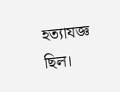হত্যাযজ্ঞ ছিল।